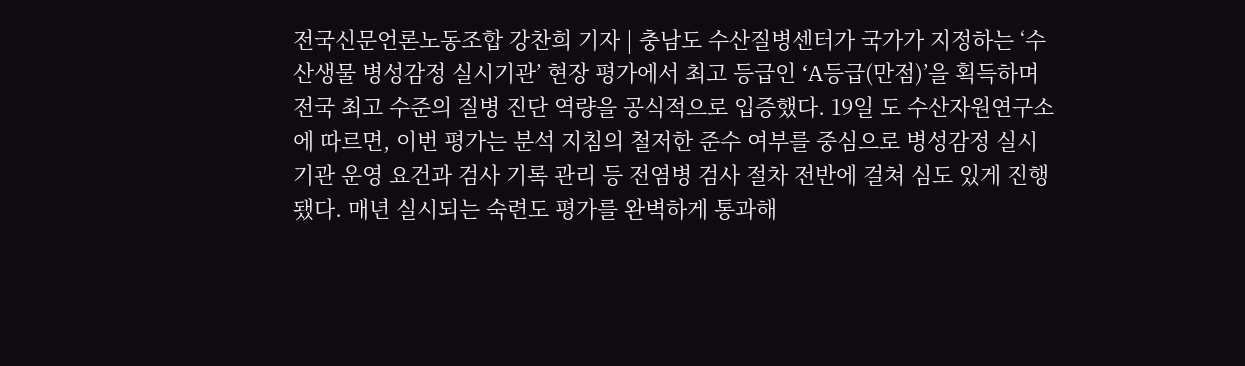전국신문언론노동조합 강찬희 기자 | 충남도 수산질병센터가 국가가 지정하는 ‘수산생물 병성감정 실시기관’ 현장 평가에서 최고 등급인 ‘A등급(만점)’을 획득하며 전국 최고 수준의 질병 진단 역량을 공식적으로 입증했다. 19일 도 수산자원연구소에 따르면, 이번 평가는 분석 지침의 철저한 준수 여부를 중심으로 병성감정 실시기관 운영 요건과 검사 기록 관리 등 전염병 검사 절차 전반에 걸쳐 심도 있게 진행됐다. 매년 실시되는 숙련도 평가를 완벽하게 통과해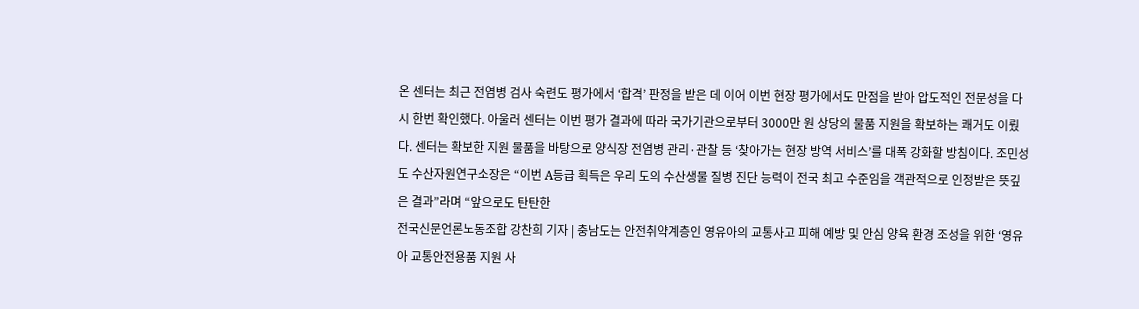온 센터는 최근 전염병 검사 숙련도 평가에서 ‘합격’ 판정을 받은 데 이어 이번 현장 평가에서도 만점을 받아 압도적인 전문성을 다시 한번 확인했다. 아울러 센터는 이번 평가 결과에 따라 국가기관으로부터 3000만 원 상당의 물품 지원을 확보하는 쾌거도 이뤘다. 센터는 확보한 지원 물품을 바탕으로 양식장 전염병 관리·관찰 등 ‘찾아가는 현장 방역 서비스’를 대폭 강화할 방침이다. 조민성 도 수산자원연구소장은 “이번 A등급 획득은 우리 도의 수산생물 질병 진단 능력이 전국 최고 수준임을 객관적으로 인정받은 뜻깊은 결과”라며 “앞으로도 탄탄한
전국신문언론노동조합 강찬희 기자 | 충남도는 안전취약계층인 영유아의 교통사고 피해 예방 및 안심 양육 환경 조성을 위한 ‘영유아 교통안전용품 지원 사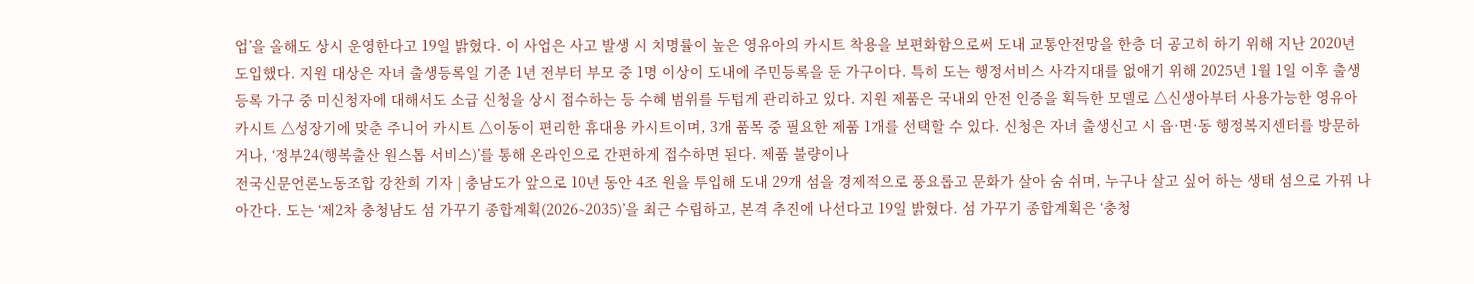업’을 올해도 상시 운영한다고 19일 밝혔다. 이 사업은 사고 발생 시 치명률이 높은 영유아의 카시트 착용을 보편화함으로써 도내 교통안전망을 한층 더 공고히 하기 위해 지난 2020년 도입했다. 지원 대상은 자녀 출생등록일 기준 1년 전부터 부모 중 1명 이상이 도내에 주민등록을 둔 가구이다. 특히 도는 행정서비스 사각지대를 없애기 위해 2025년 1월 1일 이후 출생등록 가구 중 미신청자에 대해서도 소급 신청을 상시 접수하는 등 수혜 범위를 두텁게 관리하고 있다. 지원 제품은 국내외 안전 인증을 획득한 모델로 △신생아부터 사용가능한 영유아 카시트 △성장기에 맞춘 주니어 카시트 △이동이 편리한 휴대용 카시트이며, 3개 품목 중 필요한 제품 1개를 선택할 수 있다. 신청은 자녀 출생신고 시 읍·면·동 행정복지센터를 방문하거나, ‘정부24(행복출산 원스톱 서비스)’를 통해 온라인으로 간편하게 접수하면 된다. 제품 불량이나
전국신문언론노동조합 강찬희 기자 | 충남도가 앞으로 10년 동안 4조 원을 투입해 도내 29개 섬을 경제적으로 풍요롭고 문화가 살아 숨 쉬며, 누구나 살고 싶어 하는 생태 섬으로 가꿔 나아간다. 도는 ‘제2차 충청남도 섬 가꾸기 종합계획(2026∼2035)’을 최근 수립하고, 본격 추진에 나선다고 19일 밝혔다. 섬 가꾸기 종합계획은 ‘충청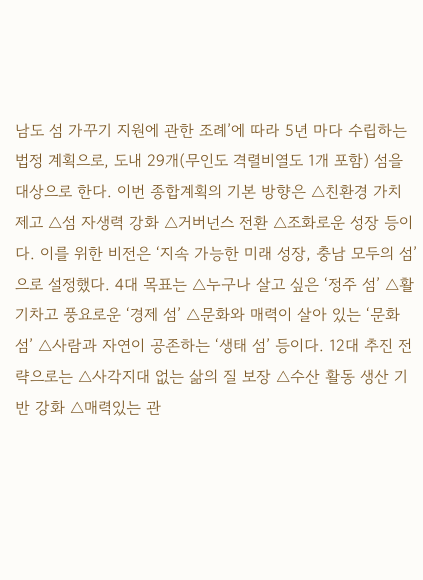남도 섬 가꾸기 지원에 관한 조례’에 따라 5년 마다 수립하는 법정 계획으로, 도내 29개(무인도 격렬비열도 1개 포함) 섬을 대상으로 한다. 이번 종합계획의 기본 방향은 △친환경 가치 제고 △섬 자생력 강화 △거버넌스 전환 △조화로운 성장 등이다. 이를 위한 비전은 ‘지속 가능한 미래 성장, 충남 모두의 섬’으로 설정했다. 4대 목표는 △누구나 살고 싶은 ‘정주 섬’ △활기차고 풍요로운 ‘경제 섬’ △문화와 매력이 살아 있는 ‘문화 섬’ △사람과 자연이 공존하는 ‘생태 섬’ 등이다. 12대 추진 전략으로는 △사각지대 없는 삶의 질 보장 △수산 활동 생산 기반 강화 △매력있는 관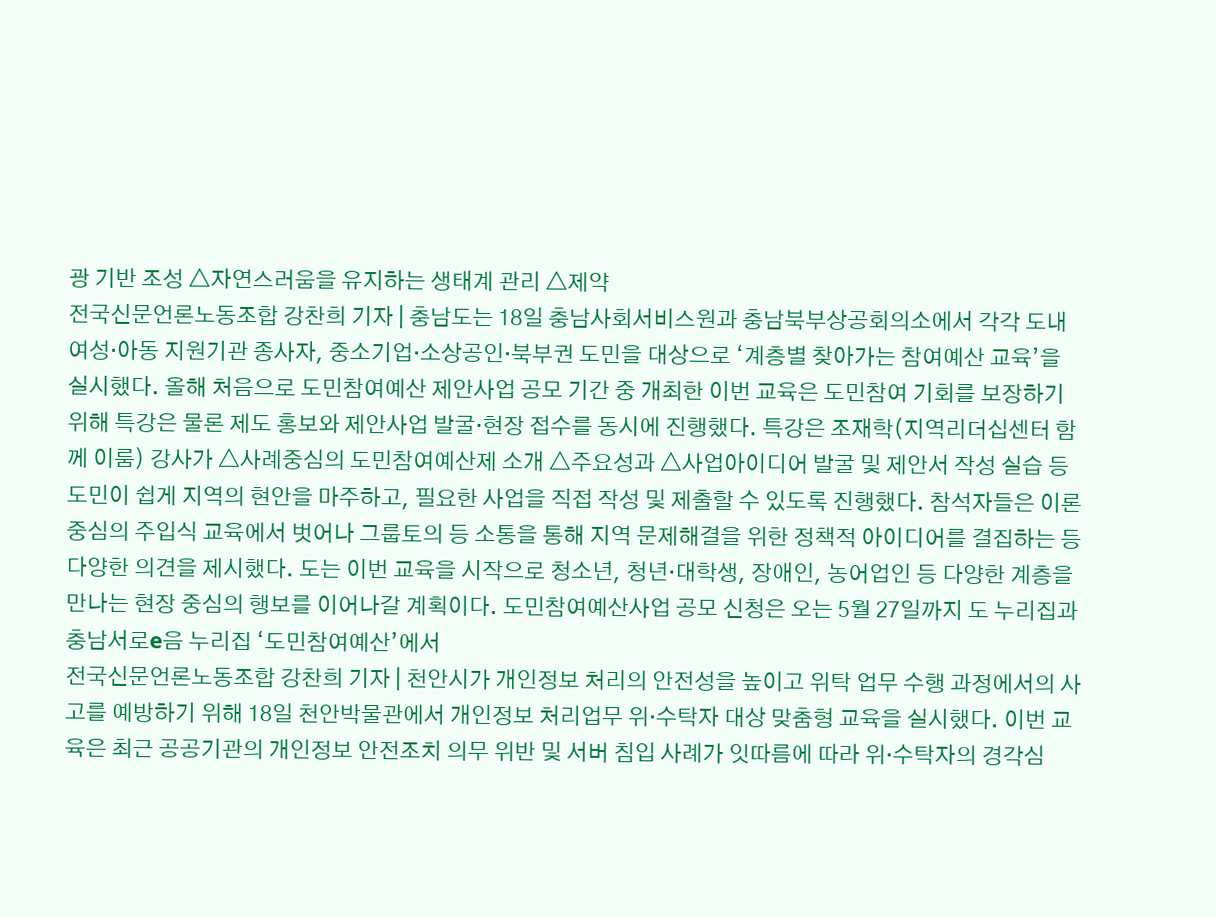광 기반 조성 △자연스러움을 유지하는 생태계 관리 △제약
전국신문언론노동조합 강찬희 기자 | 충남도는 18일 충남사회서비스원과 충남북부상공회의소에서 각각 도내 여성·아동 지원기관 종사자, 중소기업·소상공인·북부권 도민을 대상으로 ‘계층별 찾아가는 참여예산 교육’을 실시했다. 올해 처음으로 도민참여예산 제안사업 공모 기간 중 개최한 이번 교육은 도민참여 기회를 보장하기 위해 특강은 물론 제도 홍보와 제안사업 발굴·현장 접수를 동시에 진행했다. 특강은 조재학(지역리더십센터 함께 이룸) 강사가 △사례중심의 도민참여예산제 소개 △주요성과 △사업아이디어 발굴 및 제안서 작성 실습 등 도민이 쉽게 지역의 현안을 마주하고, 필요한 사업을 직접 작성 및 제출할 수 있도록 진행했다. 참석자들은 이론 중심의 주입식 교육에서 벗어나 그룹토의 등 소통을 통해 지역 문제해결을 위한 정책적 아이디어를 결집하는 등 다양한 의견을 제시했다. 도는 이번 교육을 시작으로 청소년, 청년·대학생, 장애인, 농어업인 등 다양한 계층을 만나는 현장 중심의 행보를 이어나갈 계획이다. 도민참여예산사업 공모 신청은 오는 5월 27일까지 도 누리집과 충남서로e음 누리집 ‘도민참여예산’에서
전국신문언론노동조합 강찬희 기자 | 천안시가 개인정보 처리의 안전성을 높이고 위탁 업무 수행 과정에서의 사고를 예방하기 위해 18일 천안박물관에서 개인정보 처리업무 위·수탁자 대상 맞춤형 교육을 실시했다. 이번 교육은 최근 공공기관의 개인정보 안전조치 의무 위반 및 서버 침입 사례가 잇따름에 따라 위·수탁자의 경각심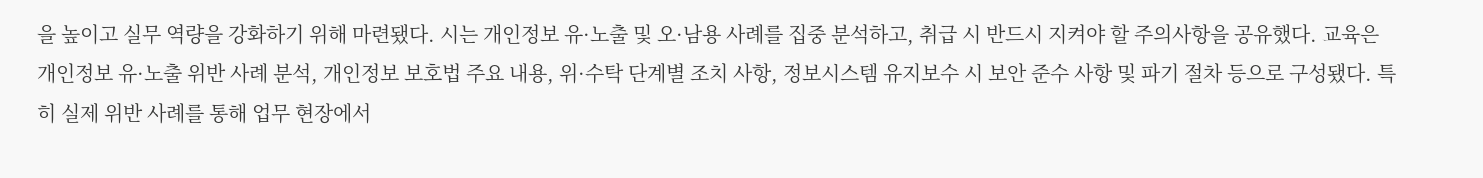을 높이고 실무 역량을 강화하기 위해 마련됐다. 시는 개인정보 유·노출 및 오·남용 사례를 집중 분석하고, 취급 시 반드시 지켜야 할 주의사항을 공유했다. 교육은 개인정보 유·노출 위반 사례 분석, 개인정보 보호법 주요 내용, 위·수탁 단계별 조치 사항, 정보시스템 유지보수 시 보안 준수 사항 및 파기 절차 등으로 구성됐다. 특히 실제 위반 사례를 통해 업무 현장에서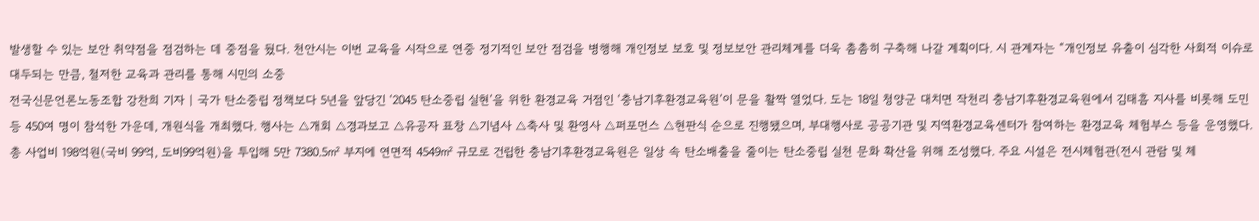발생할 수 있는 보안 취약점을 점검하는 데 중점을 뒀다. 천안시는 이번 교육을 시작으로 연중 정기적인 보안 점검을 병행해 개인정보 보호 및 정보보안 관리체계를 더욱 촘촘히 구축해 나갈 계획이다. 시 관계자는 “개인정보 유출이 심각한 사회적 이슈로 대두되는 만큼, 철저한 교육과 관리를 통해 시민의 소중
전국신문언론노동조합 강찬희 기자 | 국가 탄소중립 정책보다 5년을 앞당긴 ‘2045 탄소중립 실현’을 위한 환경교육 거점인 ‘충남기후환경교육원’이 문을 활짝 열었다. 도는 18일 청양군 대치면 작천리 충남기후환경교육원에서 김태흠 지사를 비롯해 도민 등 450여 명이 참석한 가운데, 개원식을 개최했다. 행사는 △개회 △경과보고 △유공자 표창 △기념사 △축사 및 환영사 △퍼포먼스 △현판식 순으로 진행됐으며, 부대행사로 공공기관 및 지역환경교육센터가 참여하는 환경교육 체험부스 등을 운영했다. 총 사업비 198억원(국비 99억, 도비99억원)을 투입해 5만 7380.5㎡ 부지에 연면적 4549㎡ 규모로 건립한 충남기후환경교육원은 일상 속 탄소배출을 줄이는 탄소중립 실천 문화 확산을 위해 조성했다. 주요 시설은 전시체험관(전시 관람 및 체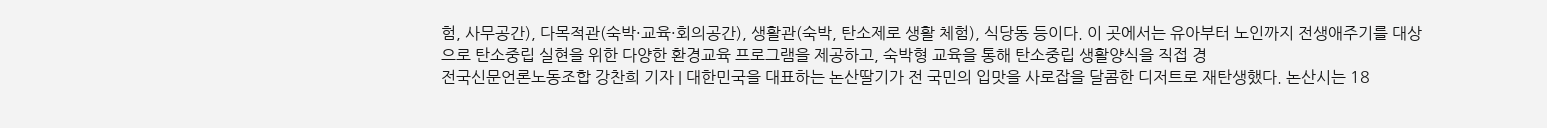험, 사무공간), 다목적관(숙박·교육·회의공간), 생활관(숙박, 탄소제로 생활 체험), 식당동 등이다. 이 곳에서는 유아부터 노인까지 전생애주기를 대상으로 탄소중립 실현을 위한 다양한 환경교육 프로그램을 제공하고, 숙박형 교육을 통해 탄소중립 생활양식을 직접 경
전국신문언론노동조합 강찬희 기자 | 대한민국을 대표하는 논산딸기가 전 국민의 입맛을 사로잡을 달콤한 디저트로 재탄생했다. 논산시는 18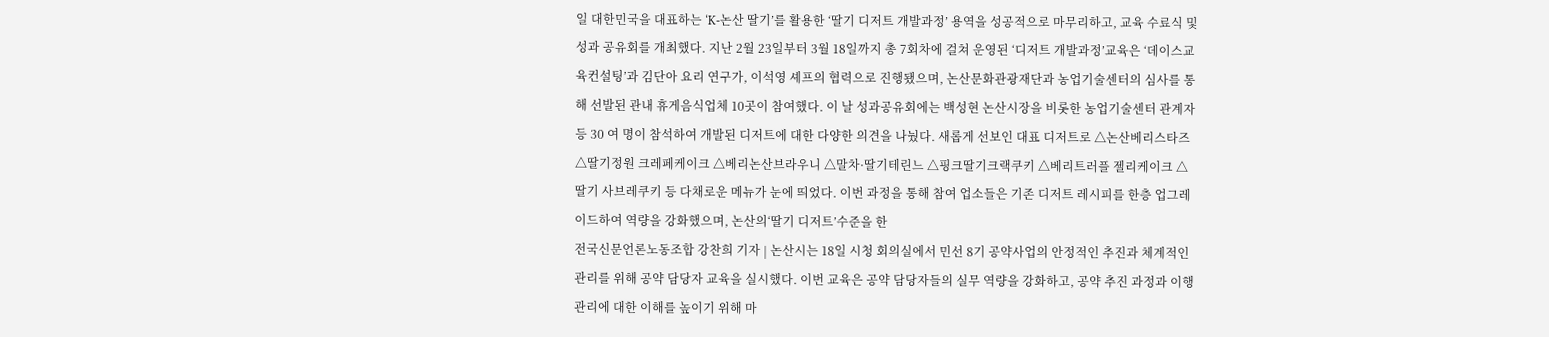일 대한민국을 대표하는 ‘K-논산 딸기’를 활용한 ‘딸기 디저트 개발과정’ 용역을 성공적으로 마무리하고, 교육 수료식 및 성과 공유회를 개최했다. 지난 2월 23일부터 3월 18일까지 총 7회차에 걸쳐 운영된 ‘디저트 개발과정’교육은 ‘데이스교육컨설팅’과 김단아 요리 연구가, 이석영 셰프의 협력으로 진행됐으며, 논산문화관광재단과 농업기술센터의 심사를 통해 선발된 관내 휴게음식업체 10곳이 참여했다. 이 날 성과공유회에는 백성현 논산시장을 비롯한 농업기술센터 관계자 등 30 여 명이 참석하여 개발된 디저트에 대한 다양한 의견을 나눴다. 새롭게 선보인 대표 디저트로 △논산베리스타즈 △딸기정원 크레페케이크 △베리논산브라우니 △말차·딸기테린느 △핑크딸기크랙쿠키 △베리트러플 젤리케이크 △딸기 사브레쿠키 등 다채로운 메뉴가 눈에 띄었다. 이번 과정을 통해 참여 업소들은 기존 디저트 레시피를 한층 업그레이드하여 역량을 강화했으며, 논산의‘딸기 디저트’수준을 한
전국신문언론노동조합 강찬희 기자 | 논산시는 18일 시청 회의실에서 민선 8기 공약사업의 안정적인 추진과 체계적인 관리를 위해 공약 담당자 교육을 실시했다. 이번 교육은 공약 담당자들의 실무 역량을 강화하고, 공약 추진 과정과 이행 관리에 대한 이해를 높이기 위해 마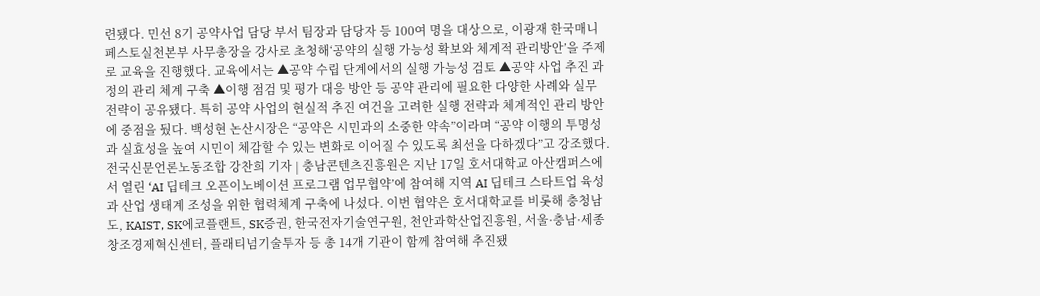련됐다. 민선 8기 공약사업 담당 부서 팀장과 담당자 등 100여 명을 대상으로, 이광재 한국매니페스토실천본부 사무총장을 강사로 초청해‘공약의 실행 가능성 확보와 체계적 관리방안’을 주제로 교육을 진행했다. 교육에서는 ▲공약 수립 단계에서의 실행 가능성 검토 ▲공약 사업 추진 과정의 관리 체계 구축 ▲이행 점검 및 평가 대응 방안 등 공약 관리에 필요한 다양한 사례와 실무 전략이 공유됐다. 특히 공약 사업의 현실적 추진 여건을 고려한 실행 전략과 체계적인 관리 방안에 중점을 뒀다. 백성현 논산시장은 “공약은 시민과의 소중한 약속”이라며 “공약 이행의 투명성과 실효성을 높여 시민이 체감할 수 있는 변화로 이어질 수 있도록 최선을 다하겠다”고 강조했다.
전국신문언론노동조합 강찬희 기자 | 충남콘텐츠진흥원은 지난 17일 호서대학교 아산캠퍼스에서 열린 ‘AI 딥테크 오픈이노베이션 프로그램 업무협약’에 참여해 지역 AI 딥테크 스타트업 육성과 산업 생태계 조성을 위한 협력체계 구축에 나섰다. 이번 협약은 호서대학교를 비롯해 충청남도, KAIST, SK에코플랜트, SK증권, 한국전자기술연구원, 천안과학산업진흥원, 서울·충남·세종창조경제혁신센터, 플래티넘기술투자 등 총 14개 기관이 함께 참여해 추진됐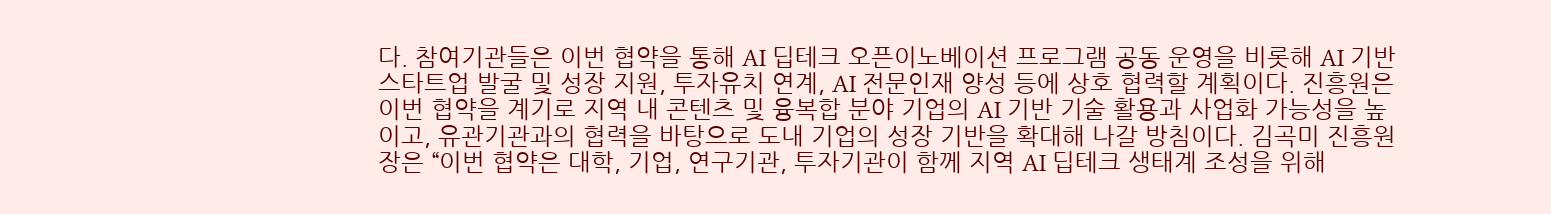다. 참여기관들은 이번 협약을 통해 AI 딥테크 오픈이노베이션 프로그램 공동 운영을 비롯해 AI 기반 스타트업 발굴 및 성장 지원, 투자유치 연계, AI 전문인재 양성 등에 상호 협력할 계획이다. 진흥원은 이번 협약을 계기로 지역 내 콘텐츠 및 융복합 분야 기업의 AI 기반 기술 활용과 사업화 가능성을 높이고, 유관기관과의 협력을 바탕으로 도내 기업의 성장 기반을 확대해 나갈 방침이다. 김곡미 진흥원장은 “이번 협약은 대학, 기업, 연구기관, 투자기관이 함께 지역 AI 딥테크 생태계 조성을 위해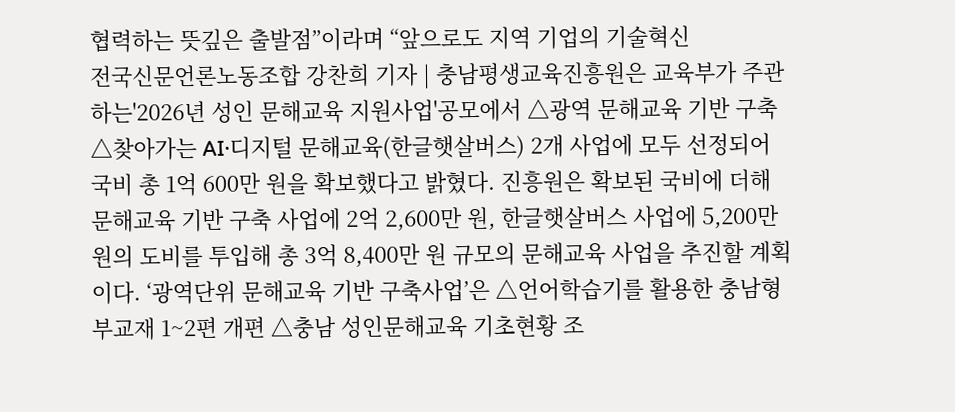협력하는 뜻깊은 출발점”이라며 “앞으로도 지역 기업의 기술혁신
전국신문언론노동조합 강찬희 기자 | 충남평생교육진흥원은 교육부가 주관하는'2026년 성인 문해교육 지원사업'공모에서 △광역 문해교육 기반 구축 △찾아가는 AI·디지털 문해교육(한글햇살버스) 2개 사업에 모두 선정되어 국비 총 1억 600만 원을 확보했다고 밝혔다. 진흥원은 확보된 국비에 더해 문해교육 기반 구축 사업에 2억 2,600만 원, 한글햇살버스 사업에 5,200만 원의 도비를 투입해 총 3억 8,400만 원 규모의 문해교육 사업을 추진할 계획이다. ‘광역단위 문해교육 기반 구축사업’은 △언어학습기를 활용한 충남형 부교재 1~2편 개편 △충남 성인문해교육 기초현황 조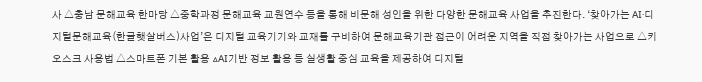사 △충남 문해교육 한마당 △중학과정 문해교육 교원연수 등을 통해 비문해 성인을 위한 다양한 문해교육 사업을 추진한다. ‘찾아가는 AI·디지털문해교육(한글햇살버스)사업’은 디지털 교육기기와 교재를 구비하여 문해교육기관 접근이 어려운 지역을 직접 찾아가는 사업으로 △키오스크 사용법 △스마트폰 기본 활용 △AI기반 정보 활용 등 실생활 중심 교육을 제공하여 디지털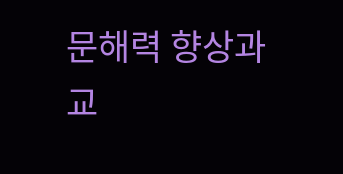문해력 향상과 교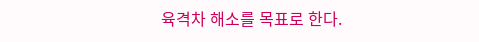육격차 해소를 목표로 한다.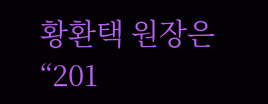황환택 원장은 “201